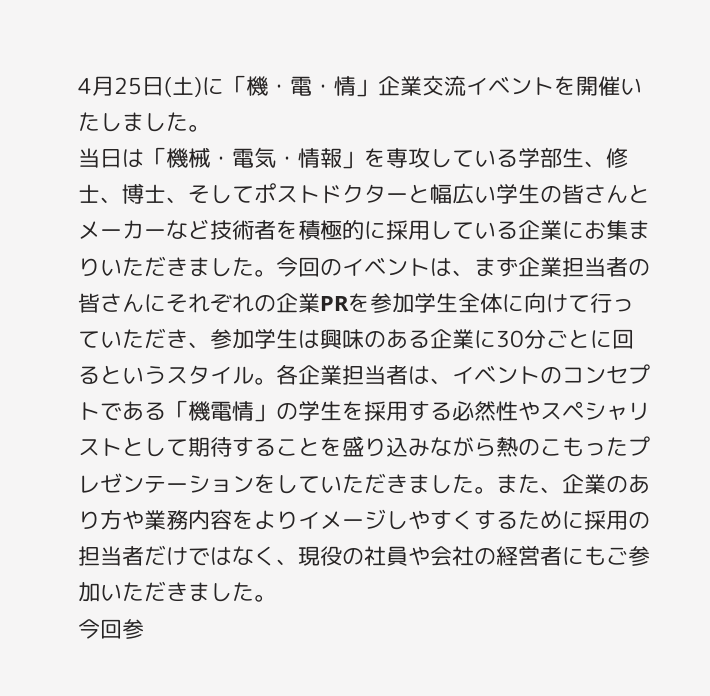4月25日(土)に「機・電・情」企業交流イベントを開催いたしました。
当日は「機械・電気・情報」を専攻している学部生、修士、博士、そしてポストドクターと幅広い学生の皆さんとメーカーなど技術者を積極的に採用している企業にお集まりいただきました。今回のイベントは、まず企業担当者の皆さんにそれぞれの企業PRを参加学生全体に向けて行っていただき、参加学生は興味のある企業に30分ごとに回るというスタイル。各企業担当者は、イベントのコンセプトである「機電情」の学生を採用する必然性やスペシャリストとして期待することを盛り込みながら熱のこもったプレゼンテーションをしていただきました。また、企業のあり方や業務内容をよりイメージしやすくするために採用の担当者だけではなく、現役の社員や会社の経営者にもご参加いただきました。
今回参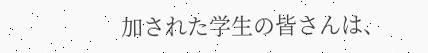加された学生の皆さんは、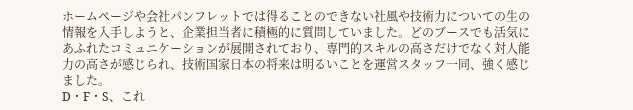ホームページや会社パンフレットでは得ることのできない社風や技術力についての生の情報を入手しようと、企業担当者に積極的に質問していました。どのブースでも活気にあふれたコミュニケーションが展開されており、専門的スキルの高さだけでなく対人能力の高さが感じられ、技術国家日本の将来は明るいことを運営スタッフ一同、強く感じました。
D・F・S、これ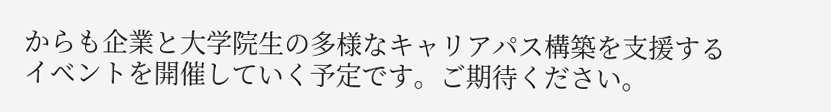からも企業と大学院生の多様なキャリアパス構築を支援するイベントを開催していく予定です。ご期待ください。